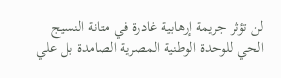لن تؤثر جريمة إرهابية غادرة في متانة النسيج الحي للوحدة الوطنية المصرية الصامدة بل علي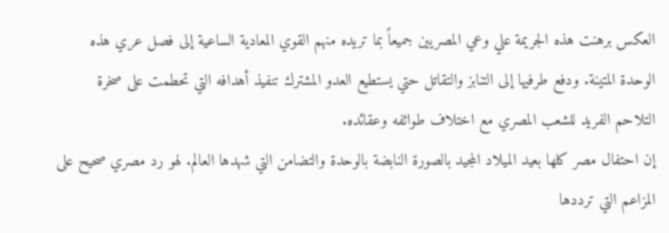العكس برهنت هذه الجريمة علي وعي المصريين جميعاً بما تريده منهم القوي المعادية الساعية إلى فصل عري هذه الوحدة المتينة. ودفع طرفيها إلى التنابز والتقاتل حتي يستطيع العدو المشترك تنفيذ أهدافه التي تحطمت على صخرة التلاحم الفريد للشعب المصري مع اختلاف طوائفه وعقائده.
إن احتفال مصر كلها بعيد الميلاد المجيد بالصورة النابضة بالوحدة والتضامن التي شهدها العالم. لهو رد مصري صحيح على المزاعم التي ترددها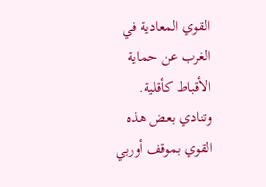القوي المعادية في الغرب عن حماية الأقباط كأقلية. وتنادي بعض هذه القوي بموقف أوربي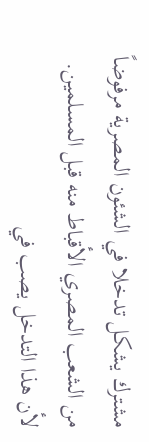مشترك يشكل تدخلا في الشئون المصرية مرفوضاً من الشعب المصري الأقباط منه قبل المسلمين. لأن هذا التدخل يصب في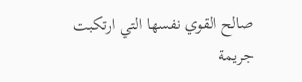صالح القوي نفسها التي ارتكبت جريمة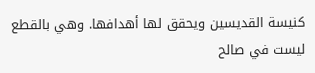كنيسة القديسين ويحقق لها أهدافها. وهي بالقطع ليست في صالح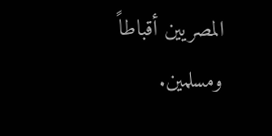المصريين أقباطاً ومسلمين.